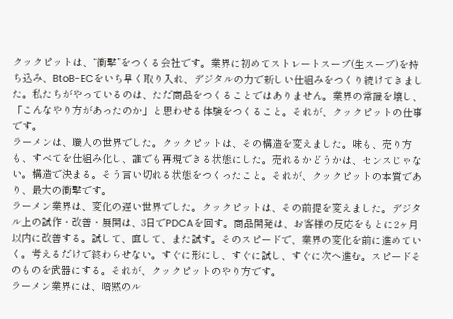クックピットは、“衝撃”をつくる会社です。業界に初めてストレートスープ(生スープ)を持ち込み、BtoB-ECをいち早く取り入れ、デジタルの力で新しい仕組みをつくり続けてきました。私たちがやっているのは、ただ商品をつくることではありません。業界の常識を壊し、「こんなやり方があったのか」と思わせる体験をつくること。それが、クックピットの仕事です。
ラーメンは、職人の世界でした。クックピットは、その構造を変えました。味も、売り方も、すべてを仕組み化し、誰でも再現できる状態にした。売れるかどうかは、センスじゃない。構造で決まる。そう言い切れる状態をつくったこと。それが、クックピットの本質であり、最大の衝撃です。
ラーメン業界は、変化の遅い世界でした。クックピットは、その前提を変えました。デジタル上の試作・改善・展開は、3日でPDCAを回す。商品開発は、お客様の反応をもとに2ヶ月以内に改善する。試して、直して、また試す。そのスピードで、業界の変化を前に進めていく。考えるだけで終わらせない。すぐに形にし、すぐに試し、すぐに次へ進む。スピードそのものを武器にする。それが、クックピットのやり方です。
ラーメン業界には、暗黙のル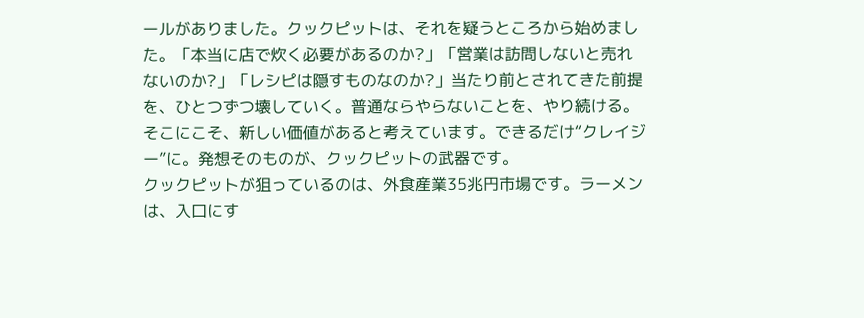ールがありました。クックピットは、それを疑うところから始めました。「本当に店で炊く必要があるのか?」「営業は訪問しないと売れないのか?」「レシピは隠すものなのか?」当たり前とされてきた前提を、ひとつずつ壊していく。普通ならやらないことを、やり続ける。そこにこそ、新しい価値があると考えています。できるだけ“クレイジー”に。発想そのものが、クックピットの武器です。
クックピットが狙っているのは、外食産業35兆円市場です。ラーメンは、入口にす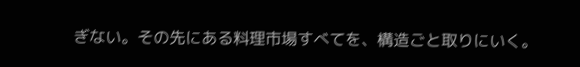ぎない。その先にある料理市場すべてを、構造ごと取りにいく。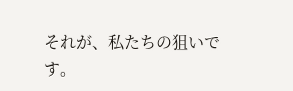それが、私たちの狙いです。